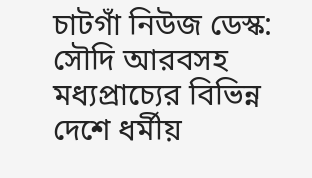চাটগাঁ নিউজ ডেস্ক: সৌদি আরবসহ মধ্যপ্রাচ্যের বিভিন্ন দেশে ধর্মীয়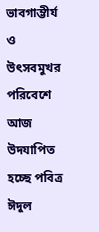ভাবগাম্ভীর্য ও উৎসবমুখর পরিবেশে আজ উদযাপিত হচ্ছে পবিত্র ঈদুল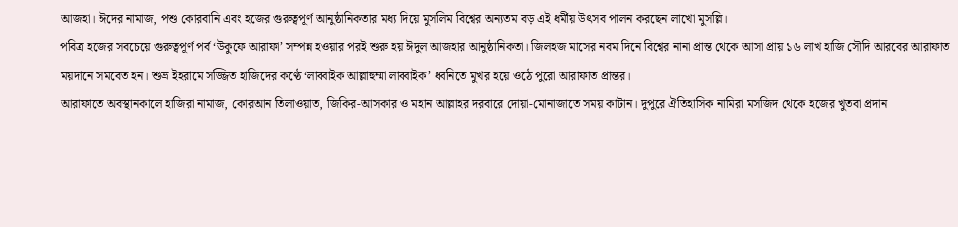আজহা। ঈদের নামাজ, পশু কোরবানি এবং হজের গুরুত্বপূর্ণ আনুষ্ঠানিকতার মধ্য দিয়ে মুসলিম বিশ্বের অন্যতম বড় এই ধর্মীয় উৎসব পালন করছেন লাখো মুসল্লি।
পবিত্র হজের সবচেয়ে গুরুত্বপূর্ণ পর্ব ‘উকুফে আরাফা’ সম্পন্ন হওয়ার পরই শুরু হয় ঈদুল আজহার আনুষ্ঠানিকতা। জিলহজ মাসের নবম দিনে বিশ্বের নানা প্রান্ত থেকে আসা প্রায় ১৬ লাখ হাজি সৌদি আরবের আরাফাত ময়দানে সমবেত হন। শুভ্র ইহরামে সজ্জিত হাজিদের কণ্ঠে ‘লাব্বাইক আল্লাহুম্মা লাব্বাইক’ ধ্বনিতে মুখর হয়ে ওঠে পুরো আরাফাত প্রান্তর।
আরাফাতে অবস্থানকালে হাজিরা নামাজ, কোরআন তিলাওয়াত, জিকির-আসকার ও মহান আল্লাহর দরবারে দোয়া-মোনাজাতে সময় কাটান। দুপুরে ঐতিহাসিক নামিরা মসজিদ থেকে হজের খুতবা প্রদান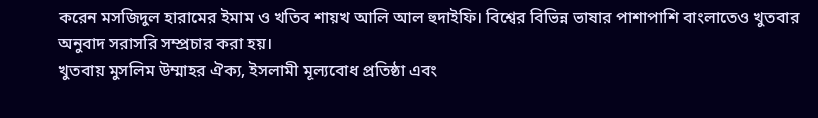করেন মসজিদুল হারামের ইমাম ও খতিব শায়খ আলি আল হুদাইফি। বিশ্বের বিভিন্ন ভাষার পাশাপাশি বাংলাতেও খুতবার অনুবাদ সরাসরি সম্প্রচার করা হয়।
খুতবায় মুসলিম উম্মাহর ঐক্য, ইসলামী মূল্যবোধ প্রতিষ্ঠা এবং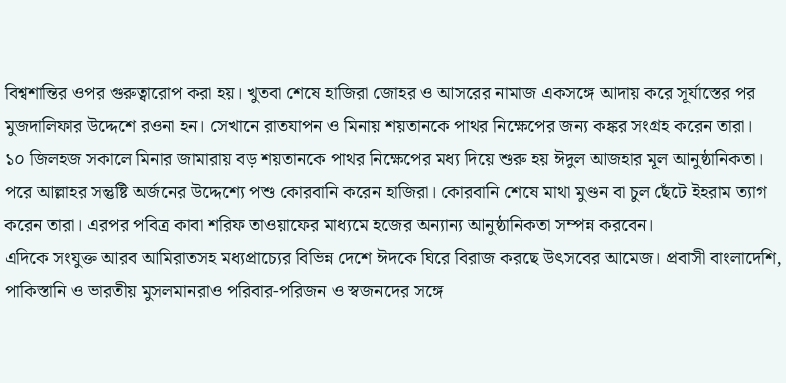বিশ্বশান্তির ওপর গুরুত্বারোপ করা হয়। খুতবা শেষে হাজিরা জোহর ও আসরের নামাজ একসঙ্গে আদায় করে সূর্যাস্তের পর মুজদালিফার উদ্দেশে রওনা হন। সেখানে রাতযাপন ও মিনায় শয়তানকে পাথর নিক্ষেপের জন্য কঙ্কর সংগ্রহ করেন তারা।
১০ জিলহজ সকালে মিনার জামারায় বড় শয়তানকে পাথর নিক্ষেপের মধ্য দিয়ে শুরু হয় ঈদুল আজহার মূল আনুষ্ঠানিকতা। পরে আল্লাহর সন্তুষ্টি অর্জনের উদ্দেশ্যে পশু কোরবানি করেন হাজিরা। কোরবানি শেষে মাথা মুণ্ডন বা চুল ছেঁটে ইহরাম ত্যাগ করেন তারা। এরপর পবিত্র কাবা শরিফ তাওয়াফের মাধ্যমে হজের অন্যান্য আনুষ্ঠানিকতা সম্পন্ন করবেন।
এদিকে সংযুক্ত আরব আমিরাতসহ মধ্যপ্রাচ্যের বিভিন্ন দেশে ঈদকে ঘিরে বিরাজ করছে উৎসবের আমেজ। প্রবাসী বাংলাদেশি, পাকিস্তানি ও ভারতীয় মুসলমানরাও পরিবার-পরিজন ও স্বজনদের সঙ্গে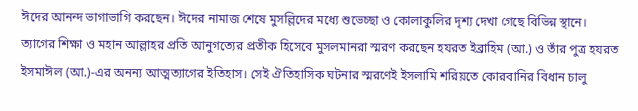ঈদের আনন্দ ভাগাভাগি করছেন। ঈদের নামাজ শেষে মুসল্লিদের মধ্যে শুভেচ্ছা ও কোলাকুলির দৃশ্য দেখা গেছে বিভিন্ন স্থানে।
ত্যাগের শিক্ষা ও মহান আল্লাহর প্রতি আনুগত্যের প্রতীক হিসেবে মুসলমানরা স্মরণ করছেন হযরত ইব্রাহিম (আ.) ও তাঁর পুত্র হযরত ইসমাঈল (আ.)-এর অনন্য আত্মত্যাগের ইতিহাস। সেই ঐতিহাসিক ঘটনার স্মরণেই ইসলামি শরিয়তে কোরবানির বিধান চালু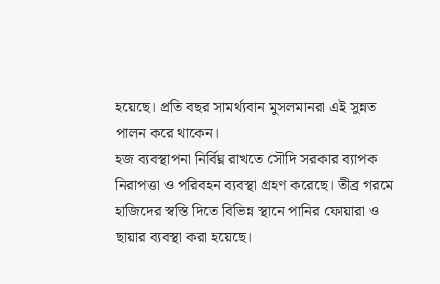হয়েছে। প্রতি বছর সামর্থ্যবান মুসলমানরা এই সুন্নত পালন করে থাকেন।
হজ ব্যবস্থাপনা নির্বিঘ্ন রাখতে সৌদি সরকার ব্যাপক নিরাপত্তা ও পরিবহন ব্যবস্থা গ্রহণ করেছে। তীব্র গরমে হাজিদের স্বস্তি দিতে বিভিন্ন স্থানে পানির ফোয়ারা ও ছায়ার ব্যবস্থা করা হয়েছে।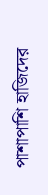পাশাপাশি হাজিদের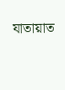যাতায়াত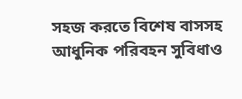সহজ করতে বিশেষ বাসসহ আধুনিক পরিবহন সুবিধাও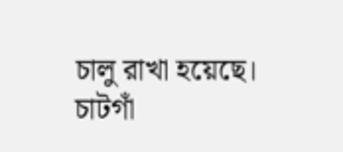চালু রাখা হয়েছে।
চাটগাঁ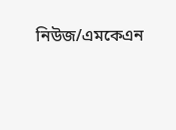নিউজ/এমকেএন